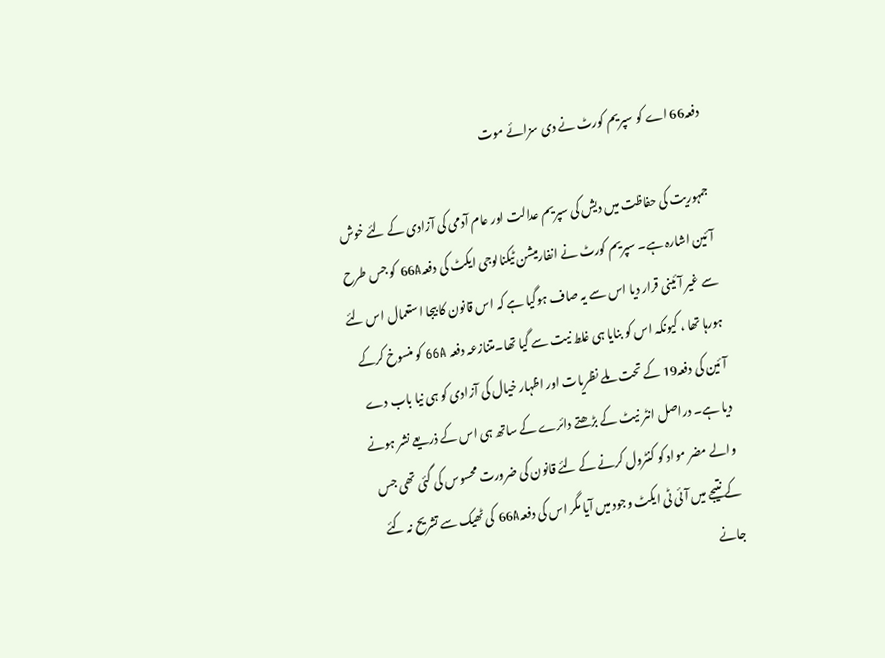دفعہ66 اے کو سپریم کورٹ نے دی سزائے موت

جمہوریت کی حفاظت میں دیش کی سپریم عدالت اور عام آدمی کی آزادی کے لئے خوش آئین اشارہ ہے۔ سپریم کورٹ نے انفارمیشن ٹیکنالوجی ایکٹ کی دفعہ66A کو جس طرح سے غیر آئینی قرار دیا اس سے یہ صاف ہوگیا ہے کہ اس قانون کا بیجا استعمال اس لئے ہورہا تھا ، کیونکہ اس کو بنایا ہی غلط نیت سے گیا تھا۔متنازعہ دفعہ 66A کو منسوخ کرکے آئین کی دفعہ19 کے تحت ملے نظریات اور اظہار خیال کی آزادی کو ہی نیا باب دے دیا ہے۔ دراصل انٹر نیٹ کے بڑھتے دائرے کے ساتھ ہی اس کے ذریعے نشر ہونے والے مضر مواد کو کنٹرول کرنے کے لئے قانون کی ضرورت محسوس کی گئی تھی جس کے نتیجے میں آئی ٹی ایکٹ وجود میں آیا مگر اس کی دفعہ66A کی ٹھیک سے تشریح نہ کئے جانے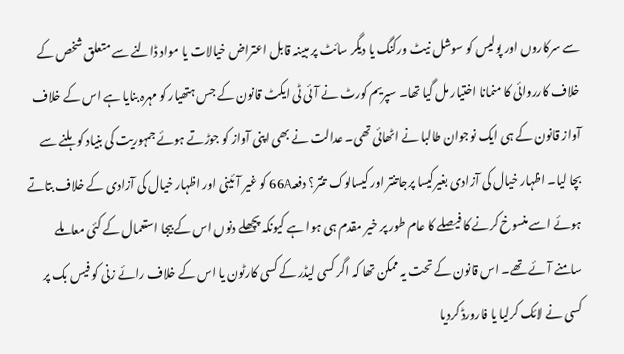سے سرکاروں اور پولیس کو سوشل نیٹ ورکنگ یا دیگر سائٹ پر مبینہ قابل اعتراض خیالات یا مواد ڈالنے سے متعلق شخص کے خلاف کارروائی کا منمانا اختیار مل گیا تھا۔ سپریم کورٹ نے آئی ٹی ایکٹ قانون کے جس ہتھیار کو مہرہ بنایا ہے اس کے خلاف آواز قانون کے ہی ایک نوجوان طالبا نے اٹھائی تھی۔ عدالت نے بھی اپنی آواز کو جوڑتے ہوئے جمہوریت کی بنیاد کو ہلنے سے بچا لیا۔ اظہار خیال کی آزادی بغیرکیسا پرجاتنتر اور کیسالوک تنتر؟ دفعہ66A کو غیر آئینی اور اظہار خیال کی آزادی کے خلاف بتاتے ہوئے اسے منسوخ کرنے کا فیصلے کا عام طور پر خیر مقدم ہی ہوا ہے کیونکہ پچھلے دنوں اس کے بیجا استعمال کے کئی معاملے سامنے آئے تھے۔ اس قانون کے تحت یہ ممکن تھا کہ اگر کسی لیڈر کے کسی کارٹون یا اس کے خلاف رائے زنی کو فیس بک پر کسی نے لائک کرلیا یا فارورڈ کردیا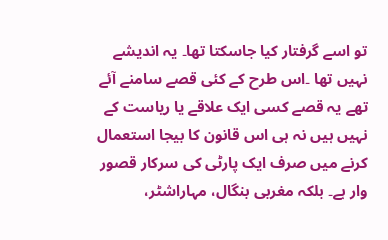تو اسے گرفتار کیا جاسکتا تھا۔ یہ اندیشے نہیں تھا ۔اس طرح کے کئی قصے سامنے آئے تھے یہ قصے کسی ایک علاقے یا ریاست کے نہیں ہیں نہ ہی اس قانون کا بیجا استعمال کرنے میں صرف ایک پارٹی کی سرکار قصور وار ہے۔ بلکہ مغربی بنگال، مہاراشٹر،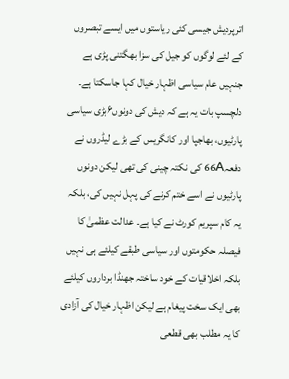اترپردیش جیسی کئی ریاستوں میں ایسے تبصروں کے لئے لوگوں کو جیل کی سزا بھگتنی پڑی ہے جنہیں عام سیاسی اظہار خیال کہا جاسکتا ہے۔ دلچسپ بات یہ ہے کہ دیش کی دونوں۶بڑی سیاسی پارٹیوں، بھاجپا اور کانگریس کے بڑے لیڈروں نے دفعہ66A کی نکتہ چینی کی تھی لیکن دونوں پارٹیوں نے اسے ختم کرنے کی پہل نہیں کی، بلکہ یہ کام سپریم کورٹ نے کیا ہے۔ عدالت عظمیٰ کا فیصلہ حکومتوں اور سیاسی طبقے کیلئے ہی نہیں بلکہ اخلاقیات کے خود ساختہ جھنڈا برداروں کیلئے بھی ایک سخت پیغام ہے لیکن اظہار خیال کی آزادی کا یہ مطلب بھی قطعی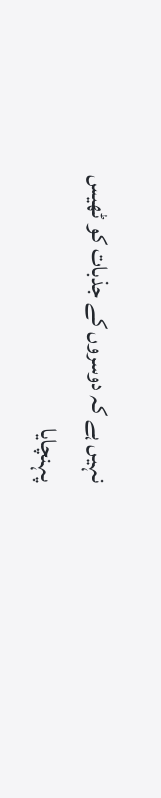نہیں ہے کہ دوسروں کے جذبات کو ٹھیس پہنچایا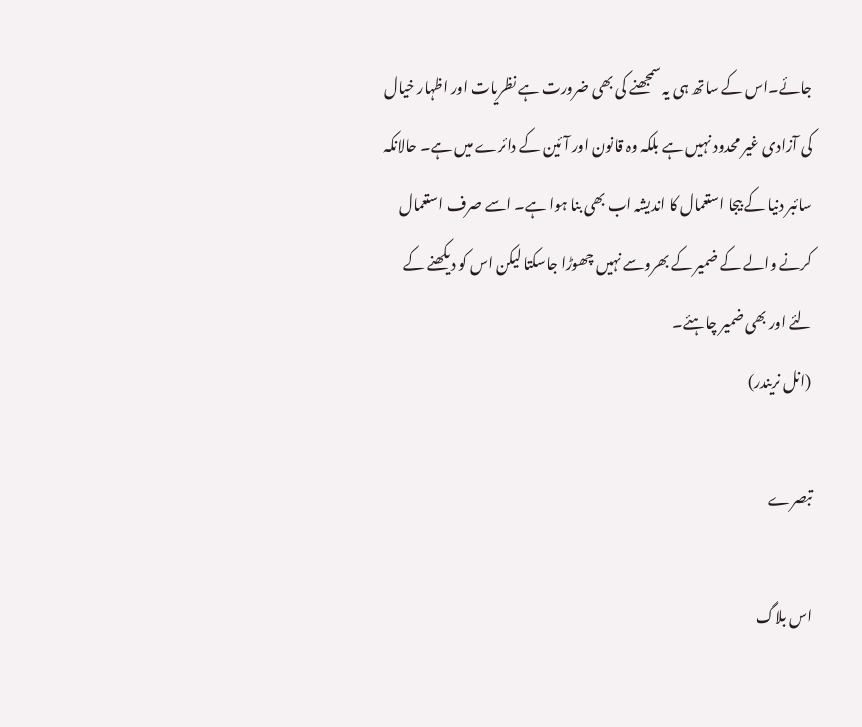جائے۔اس کے ساتھ ہی یہ سمجھنے کی بھی ضرورت ہے نظریات اور اظہار خیال کی آزادی غیر محدود نہیں ہے بلکہ وہ قانون اور آئین کے دائرے میں ہے۔ حالانکہ سائبر دنیا کے بیجا استعمال کا اندیشہ اب بھی بنا ہوا ہے۔ اسے صرف استعمال کرنے والے کے ضمیر کے بھروسے نہیں چھوڑا جاسکتا لیکن اس کو دیکھنے کے لئے اور بھی ضمیر چاہئے۔
(انل نریندر)

تبصرے

اس بلاگ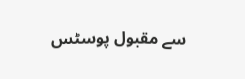سے مقبول پوسٹس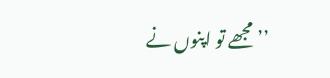’’مجھے تو اپنوں نے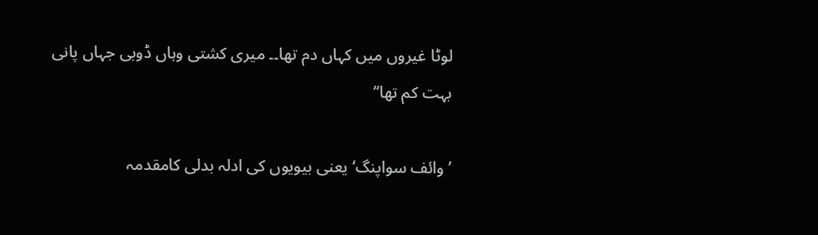لوٹا غیروں میں کہاں دم تھا۔۔ میری کشتی وہاں ڈوبی جہاں پانی بہت کم تھا‘‘

’وائف سواپنگ‘ یعنی بیویوں کی ادلہ بدلی کامقدمہ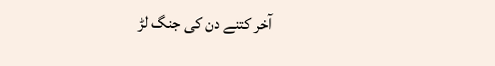آخر کتنے دن کی جنگ لڑ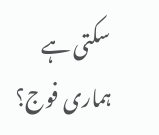سکتی ہے ہماری فوج؟